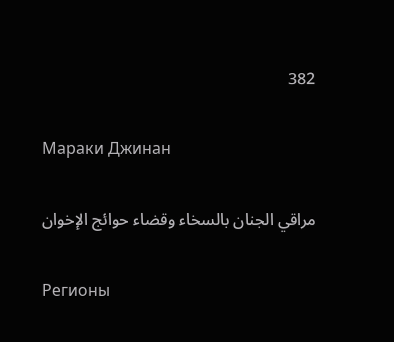382

Мараки Джинан

مراقي الجنان بالسخاء وقضاء حوائج الإخوان

Регионы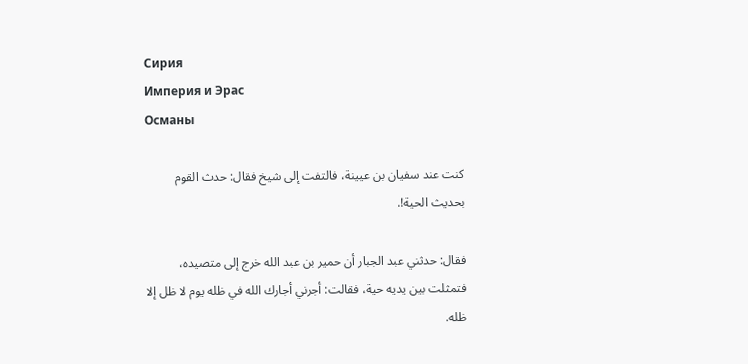Сирия
Империя и Эрас
Османы

كنت عند سفيان بن عيينة، فالتفت إلى شيخ فقال: حدث القوم بحديث الحية!.

فقال: حدثني عبد الجبار أن حمير بن عبد الله خرج إلى متصيده، فتمثلت بين يديه حية، فقالت: أجرني أجارك الله في ظله يوم لا ظل إلا ظله.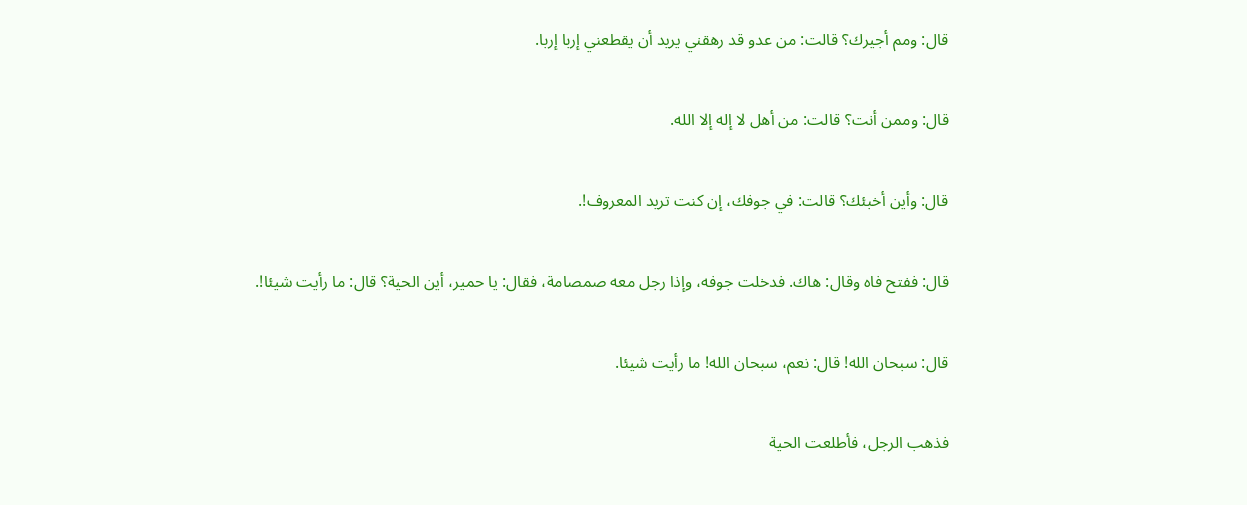قال: ومم أجيرك؟ قالت: من عدو قد رهقني يريد أن يقطعني إربا إربا.

قال: وممن أنت؟ قالت: من أهل لا إله إلا الله.

قال: وأين أخبئك؟ قالت: في جوفك، إن كنت تريد المعروف!.

قال: ففتح فاه وقال: هاك. فدخلت جوفه، وإذا رجل معه صمصامة، فقال: يا حمير، أين الحية؟ قال: ما رأيت شيئا!.

قال: سبحان الله! قال: نعم، سبحان الله! ما رأيت شيئا.

فذهب الرجل، فأطلعت الحية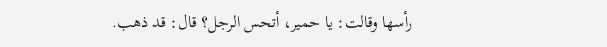رأسها وقالت: يا حمير، أتحس الرجل؟ قال: قد ذهب.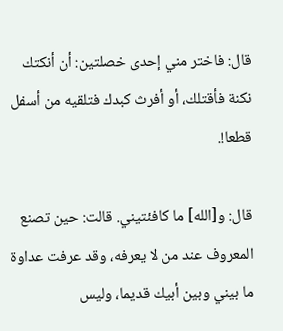قال: فاختر مني إحدى خصلتين: أن أنكتك نكنة فأقتلك، أو أفرث كبدك فتلقيه من أسفل قطعا!.

قال: و[الله] ما كافئتيني. قالت: حين تصنع المعروف عند من لا يعرفه، وقد عرفت عداوة ما بيني وبين أبيك قديما، وليس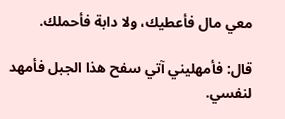معي مال فأعطيك، ولا دابة فأحملك.

قال: فأمهليني آتي سفح هذا الجبل فأمهد لنفسي.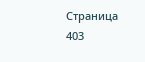Страница 403